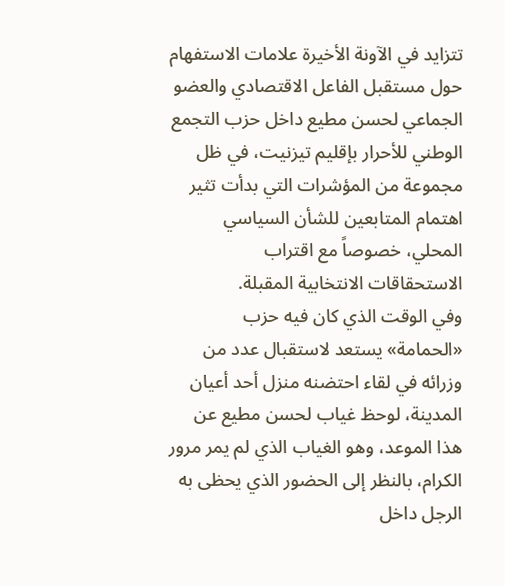تتزايد في الآونة الأخيرة علامات الاستفهام حول مستقبل الفاعل الاقتصادي والعضو الجماعي لحسن مطيع داخل حزب التجمع الوطني للأحرار بإقليم تيزنيت، في ظل مجموعة من المؤشرات التي بدأت تثير اهتمام المتابعين للشأن السياسي المحلي، خصوصاً مع اقتراب الاستحقاقات الانتخابية المقبلة.
وفي الوقت الذي كان فيه حزب «الحمامة» يستعد لاستقبال عدد من وزرائه في لقاء احتضنه منزل أحد أعيان المدينة، لوحظ غياب لحسن مطيع عن هذا الموعد، وهو الغياب الذي لم يمر مرور الكرام، بالنظر إلى الحضور الذي يحظى به الرجل داخل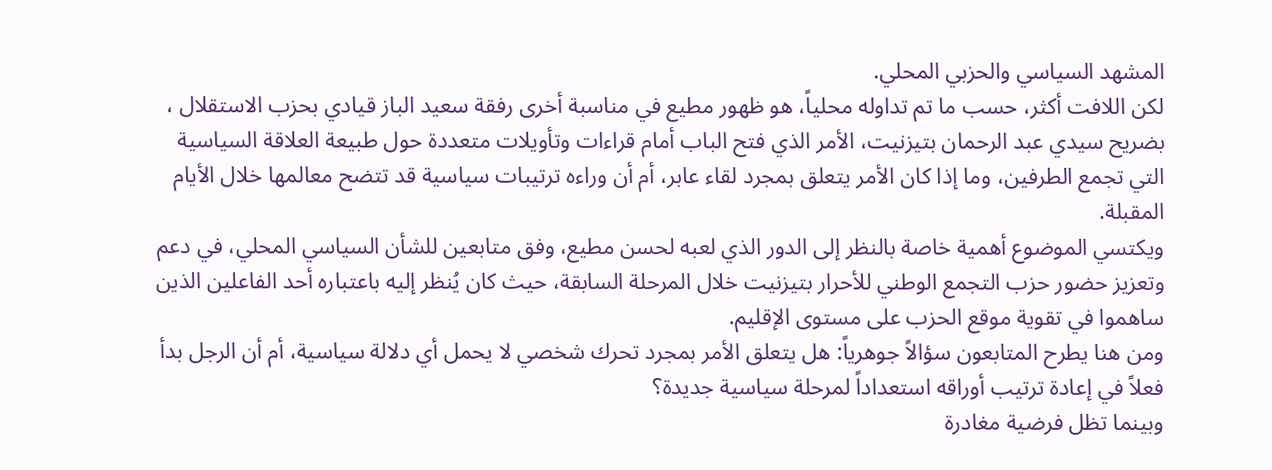المشهد السياسي والحزبي المحلي.
لكن اللافت أكثر، حسب ما تم تداوله محلياً، هو ظهور مطيع في مناسبة أخرى رفقة سعيد الباز قيادي بحزب الاستقلال ، بضريح سيدي عبد الرحمان بتيزنيت، الأمر الذي فتح الباب أمام قراءات وتأويلات متعددة حول طبيعة العلاقة السياسية التي تجمع الطرفين، وما إذا كان الأمر يتعلق بمجرد لقاء عابر، أم أن وراءه ترتيبات سياسية قد تتضح معالمها خلال الأيام المقبلة.
ويكتسي الموضوع أهمية خاصة بالنظر إلى الدور الذي لعبه لحسن مطيع، وفق متابعين للشأن السياسي المحلي، في دعم وتعزيز حضور حزب التجمع الوطني للأحرار بتيزنيت خلال المرحلة السابقة، حيث كان يُنظر إليه باعتباره أحد الفاعلين الذين ساهموا في تقوية موقع الحزب على مستوى الإقليم.
ومن هنا يطرح المتابعون سؤالاً جوهرياً: هل يتعلق الأمر بمجرد تحرك شخصي لا يحمل أي دلالة سياسية، أم أن الرجل بدأ فعلاً في إعادة ترتيب أوراقه استعداداً لمرحلة سياسية جديدة؟
وبينما تظل فرضية مغادرة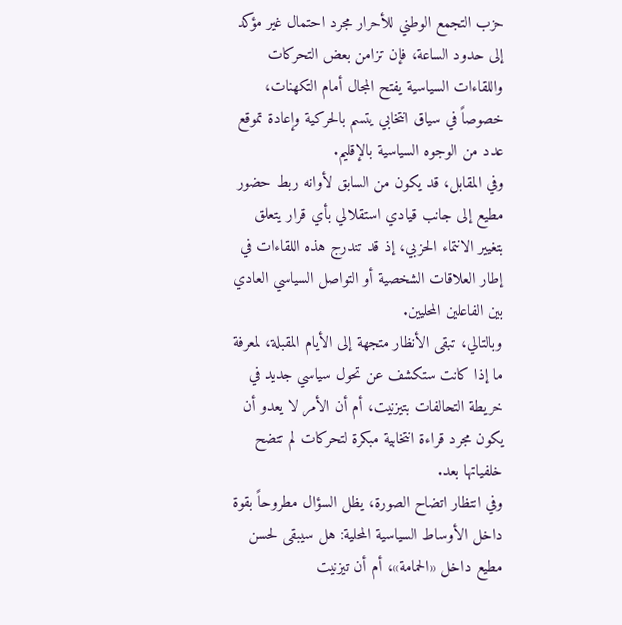حزب التجمع الوطني للأحرار مجرد احتمال غير مؤكد إلى حدود الساعة، فإن تزامن بعض التحركات واللقاءات السياسية يفتح المجال أمام التكهنات، خصوصاً في سياق انتخابي يتسم بالحركية وإعادة تموقع عدد من الوجوه السياسية بالإقليم.
وفي المقابل، قد يكون من السابق لأوانه ربط حضور مطيع إلى جانب قيادي استقلالي بأي قرار يتعلق بتغيير الانتماء الحزبي، إذ قد تندرج هذه اللقاءات في إطار العلاقات الشخصية أو التواصل السياسي العادي بين الفاعلين المحليين.
وبالتالي، تبقى الأنظار متجهة إلى الأيام المقبلة، لمعرفة ما إذا كانت ستكشف عن تحول سياسي جديد في خريطة التحالفات بتيزنيت، أم أن الأمر لا يعدو أن يكون مجرد قراءة انتخابية مبكرة لتحركات لم تتضح خلفياتها بعد.
وفي انتظار اتضاح الصورة، يظل السؤال مطروحاً بقوة داخل الأوساط السياسية المحلية: هل سيبقى لحسن مطيع داخل «الحمامة»، أم أن تيزنيت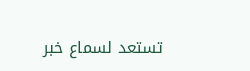تستعد لسماع خبر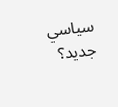سياسي جديد؟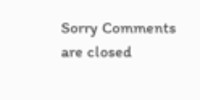Sorry Comments are closed